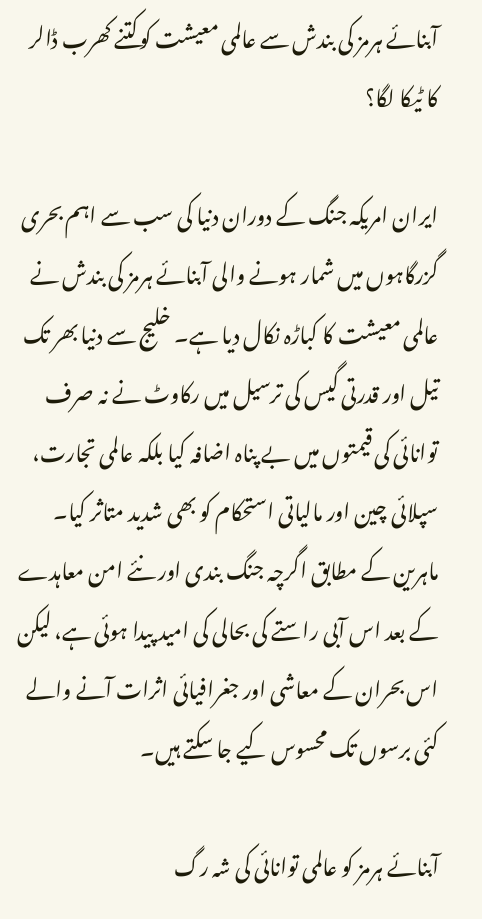آبنائے ہرمز کی بندش سے عالمی معیشت کوکتنے کھرب ڈالر کا ٹیکا لگا؟

ایران امریکہ جنگ کے دوران دنیا کی سب سے اہم بحری گزرگاہوں میں شمار ہونے والی آبنائے ہرمز کی بندش نے عالمی معیشت کا کباڑہ نکال دیا ہے۔ خلیج سے دنیا بھر تک تیل اور قدرتی گیس کی ترسیل میں رکاوٹ نے نہ صرف توانائی کی قیمتوں میں بے پناہ اضافہ کیا بلکہ عالمی تجارت، سپلائی چین اور مالیاتی استحکام کو بھی شدید متاثر کیا۔ ماہرین کے مطابق اگرچہ جنگ بندی اور نئے امن معاہدے کے بعد اس آبی راستے کی بحالی کی امید پیدا ہوئی ہے، لیکن اس بحران کے معاشی اور جغرافیائی اثرات آنے والے کئی برسوں تک محسوس کیے جا سکتے ہیں۔

آبنائے ہرمز کو عالمی توانائی کی شہ رگ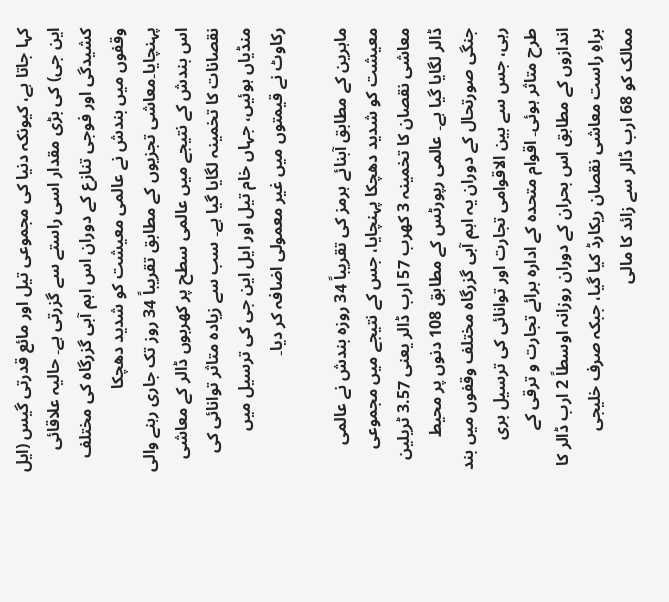کہا جاتا ہے، کیونکہ دنیا کی مجموعی تیل اور مائع قدرتی گیس (ایل این جی) کی بڑی مقدار اسی راستے سے گزرتی ہے۔ حالیہ علاقائی کشیدگی اور فوجی تنازع کے دوران اس اہم آبی گزرگاہ کی مختلف وقفوں میں بندش نے عالمی معیشت کو شدید دھچکا پہنچایا۔معاشی تجزیوں کے مطابق تقریباً 34 روز تک جاری رہنے والی اس بندش کے نتیجے میں عالمی سطح پر کھربوں ڈالر کے معاشی نقصانات کا تخمینہ لگایا گیا ہے۔ سب سے زیادہ متاثر توانائی کی منڈیاں ہوئیں، جہاں خام تیل اور ایل این جی کی ترسیل میں رکاوٹ نے قیمتوں میں غیر معمولی اضافہ کر دیا۔

ماہرین کے مطابق آبنائے ہرمز کی تقریباً 34 روزہ بندش نے عالمی معیشت کو شدید دھچکا پہنچایا، جس کے نتیجے میں مجموعی معاشی نقصان کا تخمینہ 3 کھرب 57 ارب ڈالر یعنی 3.57 ٹریلین ڈالر لگایا گیا ہے۔ عالمی رپورٹس کے مطابق 108 دنوں پر محیط جنگی صورتحال کے دوران یہ اہم آبی گزرگاہ مختلف وقفوں میں بند رہی، جس سے بین الاقوامی تجارت اور توانائی کی ترسیل بری طرح متاثر ہوئی۔ اقوام متحدہ کے ادارہ برائے تجارت و ترقی کے اندازوں کے مطابق اس بحران کے دوران روزانہ اوسطاً 2 ارب ڈالر کا براہِ راست معاشی نقصان ریکارڈ کیا گیا، جبکہ صرف خلیجی ممالک کو 68 ارب ڈالر سے زائد کا مالی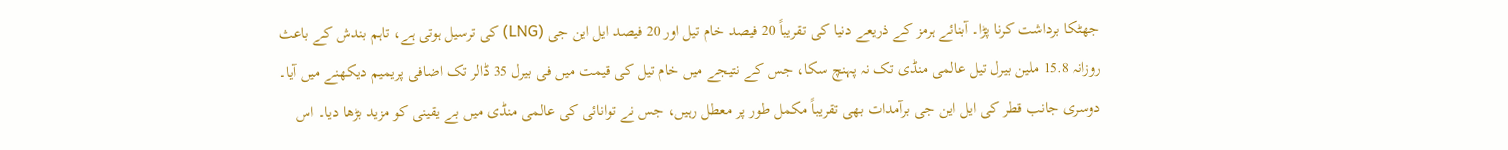جھٹکا برداشت کرنا پڑا۔ آبنائے ہرمز کے ذریعے دنیا کی تقریباً 20 فیصد خام تیل اور 20 فیصد ایل این جی (LNG) کی ترسیل ہوتی ہے، تاہم بندش کے باعث روزانہ 15.8 ملین بیرل تیل عالمی منڈی تک نہ پہنچ سکا، جس کے نتیجے میں خام تیل کی قیمت میں فی بیرل 35 ڈالر تک اضافی پریمیم دیکھنے میں آیا۔ دوسری جانب قطر کی ایل این جی برآمدات بھی تقریباً مکمل طور پر معطل رہیں، جس نے توانائی کی عالمی منڈی میں بے یقینی کو مزید بڑھا دیا۔ اس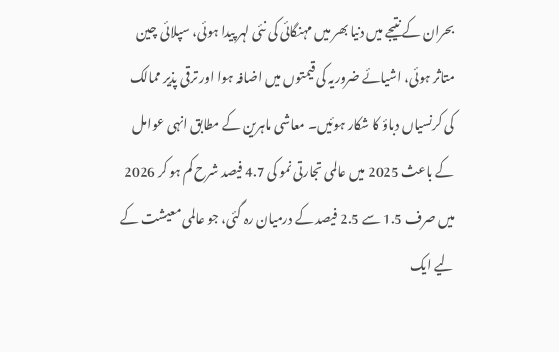بحران کے نتیجے میں دنیا بھر میں مہنگائی کی نئی لہر پیدا ہوئی، سپلائی چین متاثر ہوئی، اشیائے ضروریہ کی قیمتوں میں اضافہ ہوا اور ترقی پذیر ممالک کی کرنسیاں دباؤ کا شکار ہوئیں۔ معاشی ماہرین کے مطابق انہی عوامل کے باعث 2025 میں عالمی تجارتی نمو کی 4.7 فیصد شرح کم ہو کر 2026 میں صرف 1.5 سے 2.5 فیصد کے درمیان رہ گئی، جو عالمی معیشت کے لیے ایک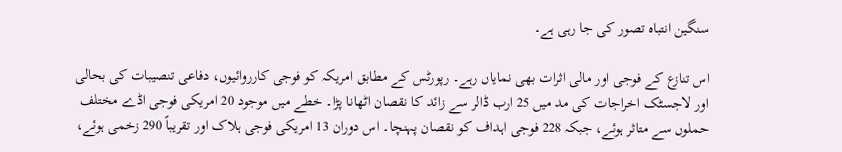سنگین انتباہ تصور کی جا رہی ہے۔

اس تنازع کے فوجی اور مالی اثرات بھی نمایاں رہے۔ رپورٹس کے مطابق امریکہ کو فوجی کارروائیوں، دفاعی تنصیبات کی بحالی اور لاجسٹک اخراجات کی مد میں 25 ارب ڈالر سے زائد کا نقصان اٹھانا پڑا۔ خطے میں موجود 20 امریکی فوجی اڈے مختلف حملوں سے متاثر ہوئے، جبکہ 228 فوجی اہداف کو نقصان پہنچا۔ اس دوران 13 امریکی فوجی ہلاک اور تقریباً 290 زخمی ہوئے،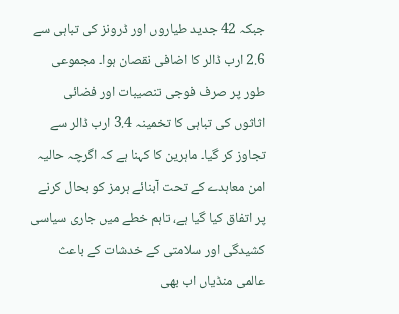جبکہ 42 جدید طیاروں اور ڈرونز کی تباہی سے 2.6 ارب ڈالر کا اضافی نقصان ہوا۔ مجموعی طور پر صرف فوجی تنصیبات اور فضائی اثاثوں کی تباہی کا تخمینہ 3.4 ارب ڈالر سے تجاوز کر گیا۔ ماہرین کا کہنا ہے کہ اگرچہ حالیہ امن معاہدے کے تحت آبنائے ہرمز کو بحال کرنے پر اتفاق کیا گیا ہے، تاہم خطے میں جاری سیاسی کشیدگی اور سلامتی کے خدشات کے باعث عالمی منڈیاں اب بھی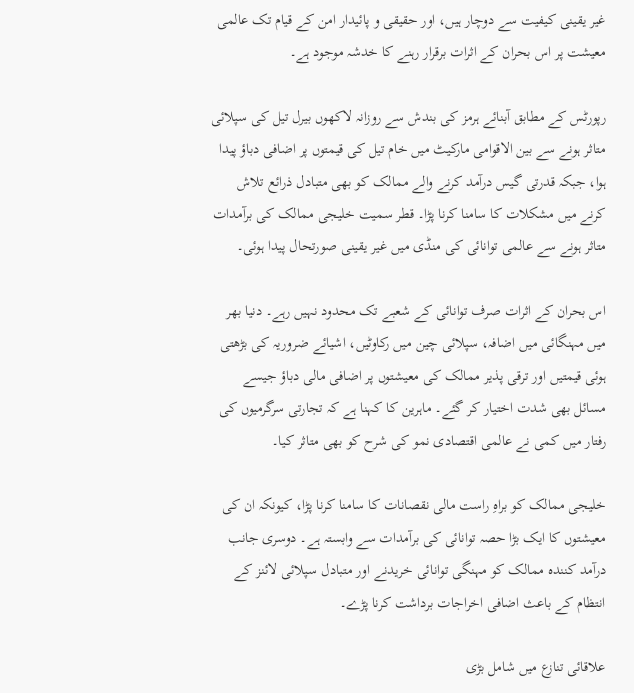غیر یقینی کیفیت سے دوچار ہیں، اور حقیقی و پائیدار امن کے قیام تک عالمی معیشت پر اس بحران کے اثرات برقرار رہنے کا خدشہ موجود ہے۔

رپورٹس کے مطابق آبنائے ہرمز کی بندش سے روزانہ لاکھوں بیرل تیل کی سپلائی متاثر ہونے سے بین الاقوامی مارکیٹ میں خام تیل کی قیمتوں پر اضافی دباؤ پیدا ہوا، جبکہ قدرتی گیس درآمد کرنے والے ممالک کو بھی متبادل ذرائع تلاش کرنے میں مشکلات کا سامنا کرنا پڑا۔ قطر سمیت خلیجی ممالک کی برآمدات متاثر ہونے سے عالمی توانائی کی منڈی میں غیر یقینی صورتحال پیدا ہوئی۔

اس بحران کے اثرات صرف توانائی کے شعبے تک محدود نہیں رہے۔ دنیا بھر میں مہنگائی میں اضافہ، سپلائی چین میں رکاوٹیں، اشیائے ضروریہ کی بڑھتی ہوئی قیمتیں اور ترقی پذیر ممالک کی معیشتوں پر اضافی مالی دباؤ جیسے مسائل بھی شدت اختیار کر گئے۔ ماہرین کا کہنا ہے کہ تجارتی سرگرمیوں کی رفتار میں کمی نے عالمی اقتصادی نمو کی شرح کو بھی متاثر کیا۔

خلیجی ممالک کو براہِ راست مالی نقصانات کا سامنا کرنا پڑا، کیونکہ ان کی معیشتوں کا ایک بڑا حصہ توانائی کی برآمدات سے وابستہ ہے۔ دوسری جانب درآمد کنندہ ممالک کو مہنگی توانائی خریدنے اور متبادل سپلائی لائنز کے انتظام کے باعث اضافی اخراجات برداشت کرنا پڑے۔

علاقائی تنازع میں شامل بڑی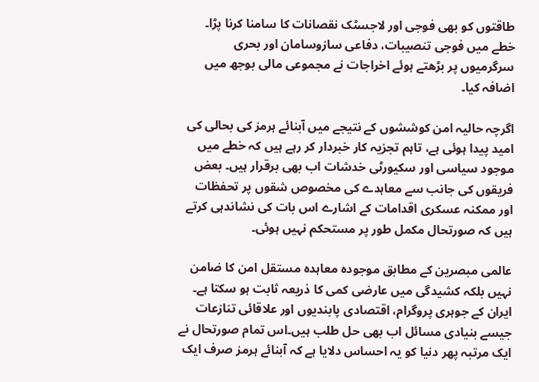طاقتوں کو بھی فوجی اور لاجسٹک نقصانات کا سامنا کرنا پڑا۔ خطے میں فوجی تنصیبات، دفاعی سازوسامان اور بحری سرگرمیوں پر بڑھتے ہوئے اخراجات نے مجموعی مالی بوجھ میں اضافہ کیا۔

اگرچہ حالیہ امن کوششوں کے نتیجے میں آبنائے ہرمز کی بحالی کی امید پیدا ہوئی ہے، تاہم تجزیہ کار خبردار کر رہے ہیں کہ خطے میں موجود سیاسی اور سکیورٹی خدشات اب بھی برقرار ہیں۔ بعض فریقوں کی جانب سے معاہدے کی مخصوص شقوں پر تحفظات اور ممکنہ عسکری اقدامات کے اشارے اس بات کی نشاندہی کرتے ہیں کہ صورتحال مکمل طور پر مستحکم نہیں ہوئی۔

عالمی مبصرین کے مطابق موجودہ معاہدہ مستقل امن کا ضامن نہیں بلکہ کشیدگی میں عارضی کمی کا ذریعہ ثابت ہو سکتا ہے۔ ایران کے جوہری پروگرام، اقتصادی پابندیوں اور علاقائی تنازعات جیسے بنیادی مسائل اب بھی حل طلب ہیں۔اس تمام صورتحال نے ایک مرتبہ پھر دنیا کو یہ احساس دلایا ہے کہ آبنائے ہرمز صرف ایک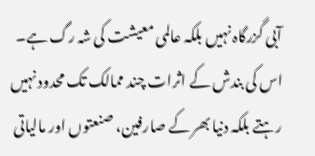آبی گزرگاہ نہیں بلکہ عالمی معیشت کی شہ رگ ہے۔ اس کی بندش کے اثرات چند ممالک تک محدود نہیں رہتے بلکہ دنیا بھر کے صارفین، صنعتوں اور مالیاتی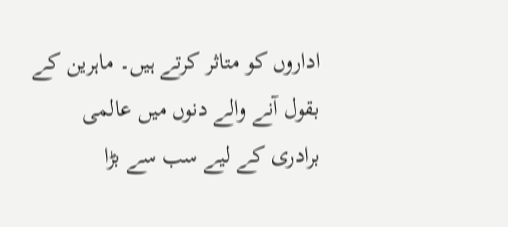اداروں کو متاثر کرتے ہیں۔ ماہرین کے بقول آنے والے دنوں میں عالمی برادری کے لیے سب سے بڑا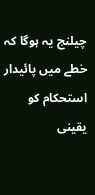چیلنج یہ ہوگا کہ خطے میں پائیدار استحکام کو یقینی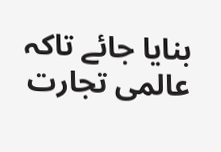بنایا جائے تاکہ عالمی تجارت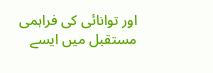اور توانائی کی فراہمی مستقبل میں ایسے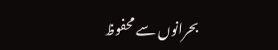بحرانوں سے محفوظ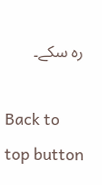رہ سکے۔

Back to top button